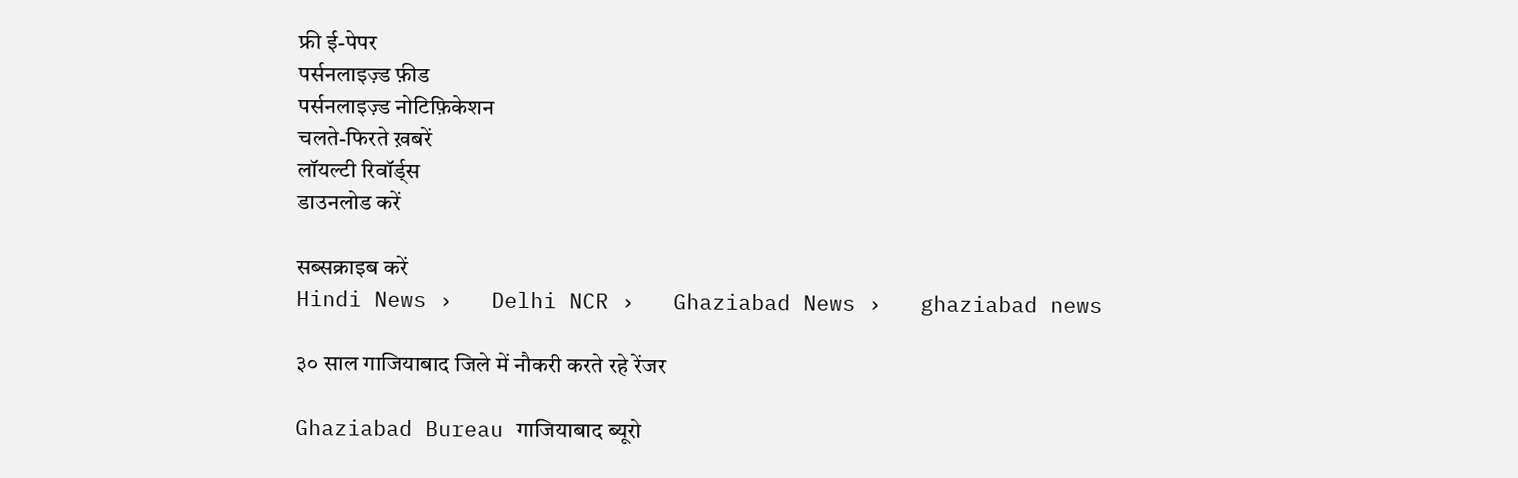फ्री ई-पेपर
पर्सनलाइज़्ड फ़ीड
पर्सनलाइज़्ड नोटिफ़िकेशन
चलते-फिरते ख़बरें
लॉयल्टी रिवॉर्ड्स
डाउनलोड करें

सब्सक्राइब करें
Hindi News ›   Delhi NCR ›   Ghaziabad News ›   ghaziabad news

३० साल गाजियाबाद जिले में नौकरी करते रहे रेंजर

Ghaziabad Bureau गाजियाबाद ब्यूरो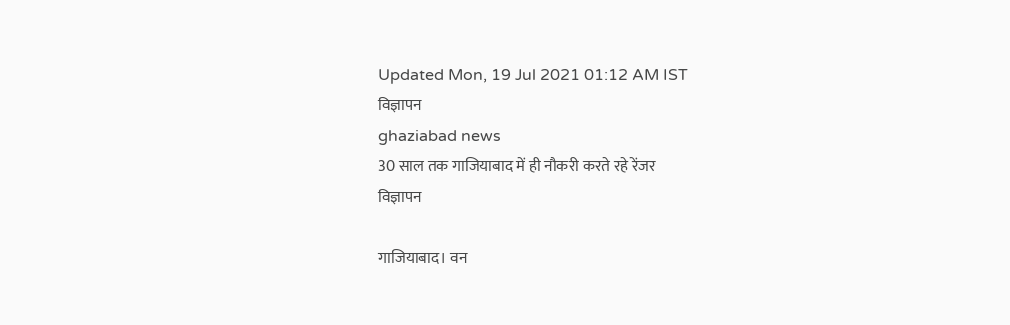Updated Mon, 19 Jul 2021 01:12 AM IST
विज्ञापन
ghaziabad news
30 साल तक गाजियाबाद में ही नौकरी करते रहे रेंजर
विज्ञापन

गाजियाबाद। वन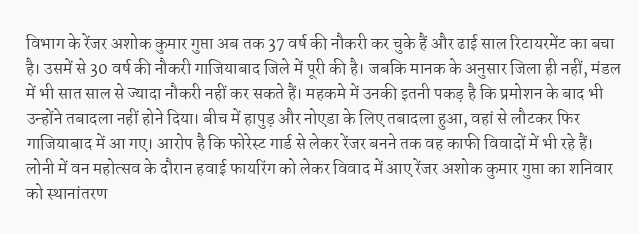विभाग के रेंजर अशोक कुमार गुप्ता अब तक 37 वर्ष की नौकरी कर चुके हैं और ढाई साल रिटायरमेंट का बचा है। उसमें से 30 वर्ष की नौकरी गाजियाबाद जिले में पूरी की है। जबकि मानक के अनुसार जिला ही नहीं, मंडल में भी सात साल से ज्यादा नौकरी नहीं कर सकते हैं। महकमे में उनकी इतनी पकड़ है कि प्रमोशन के बाद भी उन्होंने तबादला नहीं होने दिया। बीच में हापुड़ और नोएडा के लिए तबादला हुआ, वहां से लौटकर फिर गाजियाबाद में आ गए। आरोप है कि फोरेस्ट गार्ड से लेकर रेंजर बनने तक वह काफी विवादों में भी रहे हैं।
लोनी में वन महोत्सव के दौरान हवाई फायरिंग को लेकर विवाद में आए रेंजर अशोक कुमार गुप्ता का शनिवार को स्थानांतरण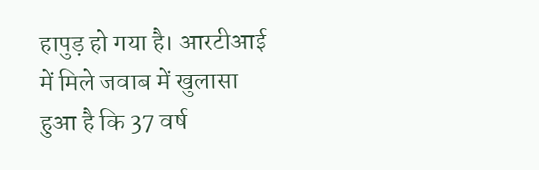हापुड़ हो गया है। आरटीआई में मिले जवाब में खुलासा हुआ है कि 37 वर्ष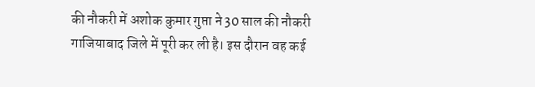की नौकरी में अशोक कुमार गुप्ता ने 30 साल की नौकरी गाजियाबाद जिले में पूरी कर ली है। इस दौरान वह कई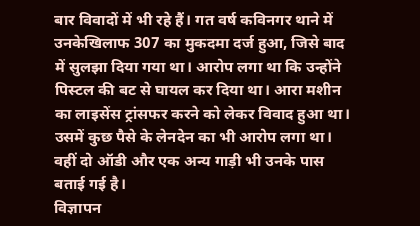बार विवादों में भी रहे हैं। गत वर्ष कविनगर थाने में उनकेखिलाफ 307 का मुकदमा दर्ज हुआ, जिसे बाद में सुलझा दिया गया था। आरोप लगा था कि उन्होंने पिस्टल की बट से घायल कर दिया था। आरा मशीन का लाइसेंस ट्रांसफर करने को लेकर विवाद हुआ था। उसमें कुछ पैसे के लेनदेन का भी आरोप लगा था। वहीं दो ऑडी और एक अन्य गाड़ी भी उनके पास बताई गई है।
विज्ञापन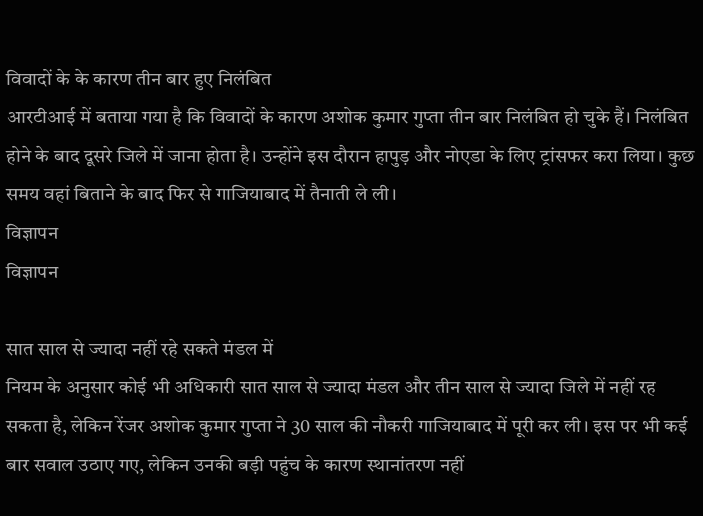विवादों के के कारण तीन बार हुए निलंबित
आरटीआई में बताया गया है कि विवादों के कारण अशोक कुमार गुप्ता तीन बार निलंबित हो चुके हैं। निलंबित होने के बाद दूसरे जिले में जाना होता है। उन्होंने इस दौरान हापुड़ और नोएडा के लिए ट्रांसफर करा लिया। कुछ समय वहां बिताने के बाद फिर से गाजियाबाद में तैनाती ले ली।
विज्ञापन
विज्ञापन

सात साल से ज्यादा नहीं रहे सकते मंडल में
नियम के अनुसार कोई भी अधिकारी सात साल से ज्यादा मंडल और तीन साल से ज्यादा जिले में नहीं रह सकता है, लेकिन रेंजर अशोक कुमार गुप्ता ने 30 साल की नौकरी गाजियाबाद में पूरी कर ली। इस पर भी कई बार सवाल उठाए गए, लेकिन उनकी बड़ी पहुंच के कारण स्थानांतरण नहीं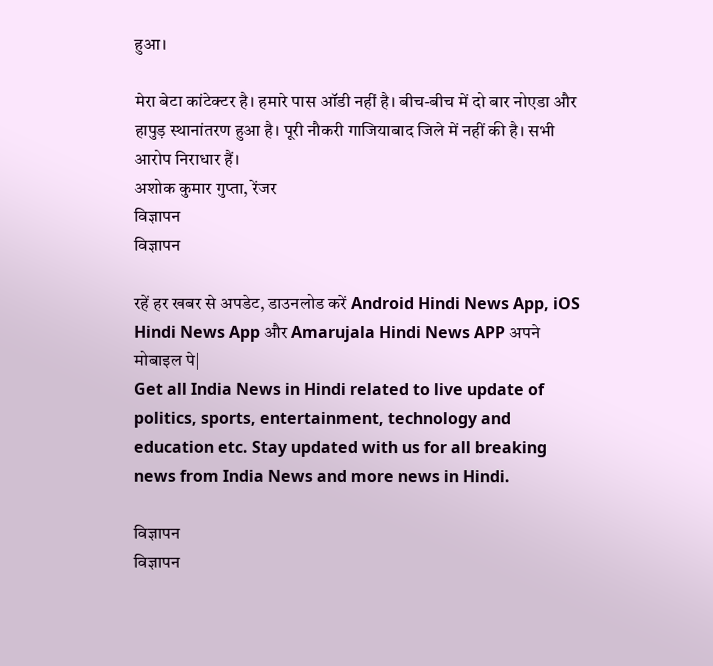हुआ।

मेरा बेटा कांटेक्टर है। हमारे पास ऑडी नहीं है। बीच-बीच में दो बार नोएडा और हापुड़ स्थानांतरण हुआ है। पूरी नौकरी गाजियाबाद जिले में नहीं की है। सभी आरोप निराधार हैं।
अशोक कुमार गुप्ता, रेंजर
विज्ञापन
विज्ञापन

रहें हर खबर से अपडेट, डाउनलोड करें Android Hindi News App, iOS Hindi News App और Amarujala Hindi News APP अपने मोबाइल पे|
Get all India News in Hindi related to live update of politics, sports, entertainment, technology and education etc. Stay updated with us for all breaking news from India News and more news in Hindi.

विज्ञापन
विज्ञापन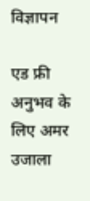विज्ञापन

एड फ्री अनुभव के लिए अमर उजाला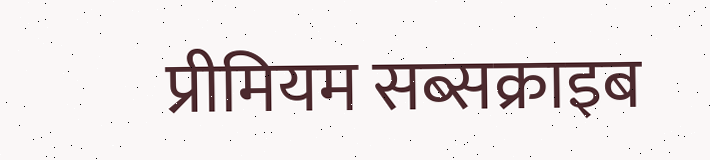प्रीमियम सब्सक्राइब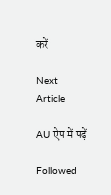करें

Next Article

AU ऐप में पढ़ें

Followed